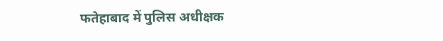फतेहाबाद में पुलिस अधीक्षक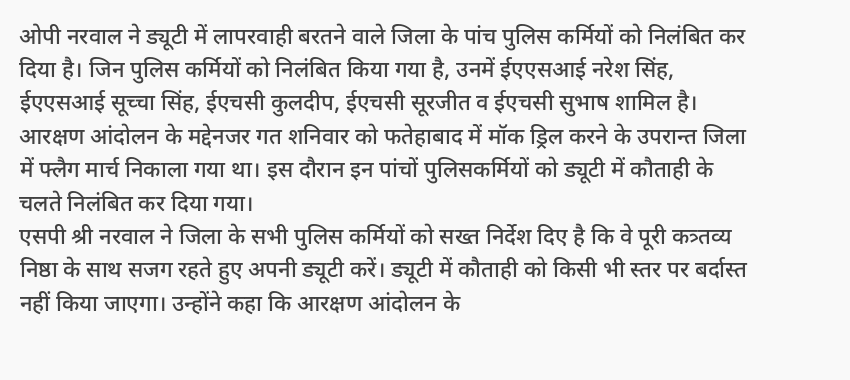ओपी नरवाल ने ड्यूटी में लापरवाही बरतने वाले जिला के पांच पुलिस कर्मियों को निलंबित कर दिया है। जिन पुलिस कर्मियों को निलंबित किया गया है, उनमें ईएएसआई नरेश सिंह, ईएएसआई सूच्चा सिंह, ईएचसी कुलदीप, ईएचसी सूरजीत व ईएचसी सुभाष शामिल है।
आरक्षण आंदोलन के मद्देनजर गत शनिवार को फतेहाबाद में मॉक ड्रिल करने के उपरान्त जिला में फ्लैग मार्च निकाला गया था। इस दौरान इन पांचों पुलिसकर्मियों को ड्यूटी में कौताही के चलते निलंबित कर दिया गया।
एसपी श्री नरवाल ने जिला के सभी पुलिस कर्मियों को सख्त निर्देश दिए है कि वे पूरी कत्र्तव्य निष्ठा के साथ सजग रहते हुए अपनी ड्यूटी करें। ड्यूटी में कौताही को किसी भी स्तर पर बर्दास्त नहीं किया जाएगा। उन्होंने कहा कि आरक्षण आंदोलन के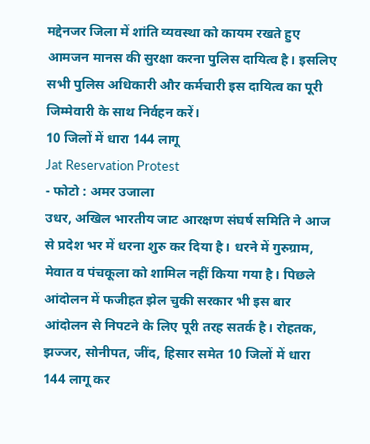मद्देनजर जिला में शांति व्यवस्था को कायम रखते हुए आमजन मानस की सुरक्षा करना पुलिस दायित्व है। इसलिए सभी पुलिस अधिकारी और कर्मचारी इस दायित्व का पूरी जिम्मेवारी के साथ निर्वहन करें।
10 जिलों में धारा 144 लागू
Jat Reservation Protest
- फोटो : अमर उजाला
उधर, अखिल भारतीय जाट आरक्षण संघर्ष समिति ने आज से प्रदेश भर में धरना शुरु कर दिया है। धरने में गुरुग्राम, मेवात व पंचकूला को शामिल नहीं किया गया है। पिछले आंदोलन में फजीहत झेल चुकी सरकार भी इस बार आंदोलन से निपटने के लिए पूरी तरह सतर्क है। रोहतक, झज्जर, सोनीपत, जींद, हिसार समेत 10 जिलों में धारा 144 लागू कर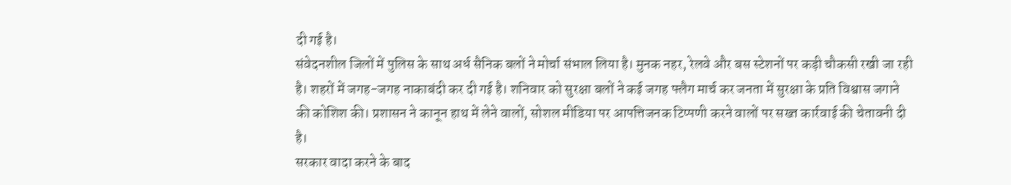दी गई है।
संवेदनशील जिलों में पुलिस के साथ अर्ध सैनिक बलों ने मोर्चा संभाल लिया है। मुनक नहर, रेलवे और बस स्टेशनों पर कड़ी चौकसी रखी जा रही है। शहरों में जगह-जगह नाकाबंदी कर दी गई है। शनिवार को सुरक्षा बलों ने कई जगह फ्लैग मार्च कर जनता में सुरक्षा के प्रति विश्वास जगाने की कोशिश की। प्रशासन ने कानून हाथ में लेने वालों, सोशल मीडिया पर आपत्तिजनक टिप्पणी करने वालों पर सख्त कार्रवाई की चेतावनी दी है।
सरकार वादा करने के बाद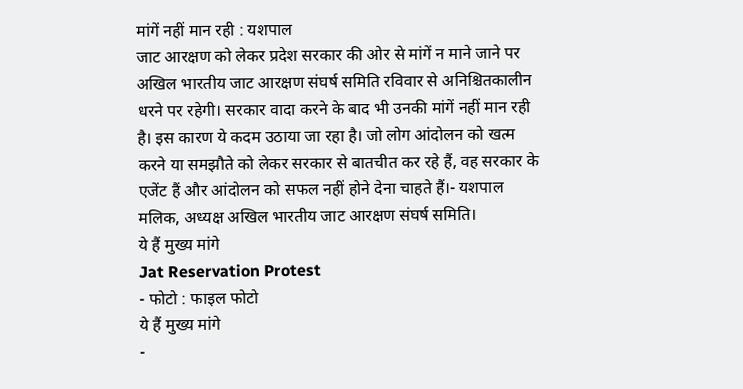मांगें नहीं मान रही : यशपाल
जाट आरक्षण को लेकर प्रदेश सरकार की ओर से मांगें न माने जाने पर अखिल भारतीय जाट आरक्षण संघर्ष समिति रविवार से अनिश्चितकालीन धरने पर रहेगी। सरकार वादा करने के बाद भी उनकी मांगें नहीं मान रही है। इस कारण ये कदम उठाया जा रहा है। जो लोग आंदोलन को खत्म करने या समझौते को लेकर सरकार से बातचीत कर रहे हैं, वह सरकार के एजेंट हैं और आंदोलन को सफल नहीं होने देना चाहते हैं।- यशपाल मलिक, अध्यक्ष अखिल भारतीय जाट आरक्षण संघर्ष समिति।
ये हैं मुख्य मांगे
Jat Reservation Protest
- फोटो : फाइल फोटो
ये हैं मुख्य मांगे
-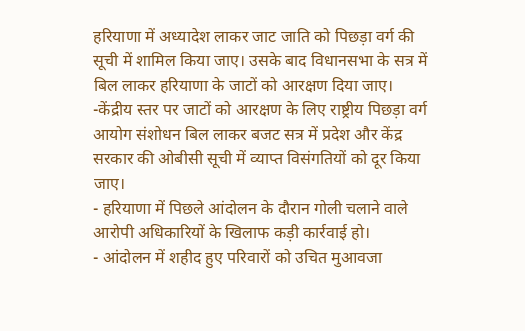हरियाणा में अध्यादेश लाकर जाट जाति को पिछड़ा वर्ग की सूची में शामिल किया जाए। उसके बाद विधानसभा के सत्र में बिल लाकर हरियाणा के जाटों को आरक्षण दिया जाए।
-केंद्रीय स्तर पर जाटों को आरक्षण के लिए राष्ट्रीय पिछड़ा वर्ग आयोग संशोधन बिल लाकर बजट सत्र में प्रदेश और केंद्र सरकार की ओबीसी सूची में व्याप्त विसंगतियों को दूर किया जाए।
- हरियाणा में पिछले आंदोलन के दौरान गोली चलाने वाले आरोपी अधिकारियों के खिलाफ कड़ी कार्रवाई हो।
- आंदोलन में शहीद हुए परिवारों को उचित मुआवजा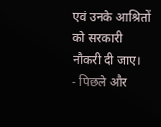एवं उनके आश्रितों को सरकारी नौकरी दी जाए।
- पिछले और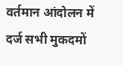वर्तमान आंदोलन में दर्ज सभी मुकदमों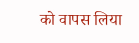को वापस लिया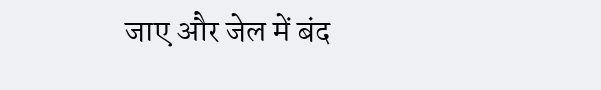जाए और जेल में बंद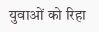युवाओं को रिहा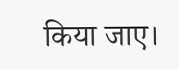किया जाए।